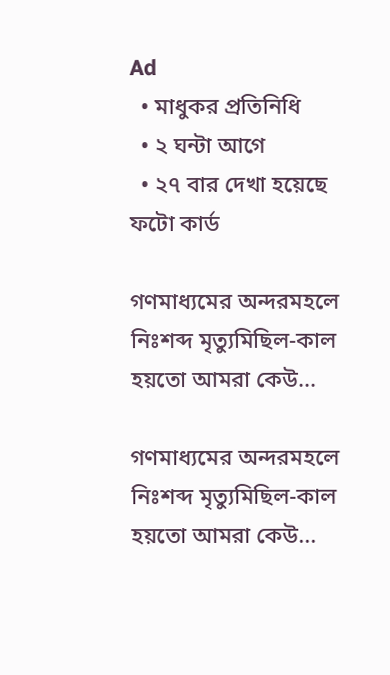Ad
  • মাধুকর প্রতিনিধি
  • ২ ঘন্টা আগে
  • ২৭ বার দেখা হয়েছে
ফটো কার্ড

গণমাধ্যমের অন্দরমহলে নিঃশব্দ মৃত্যুমিছিল-কাল হয়তো আমরা কেউ...

গণমাধ্যমের অন্দরমহলে নিঃশব্দ মৃত্যুমিছিল-কাল হয়তো আমরা কেউ...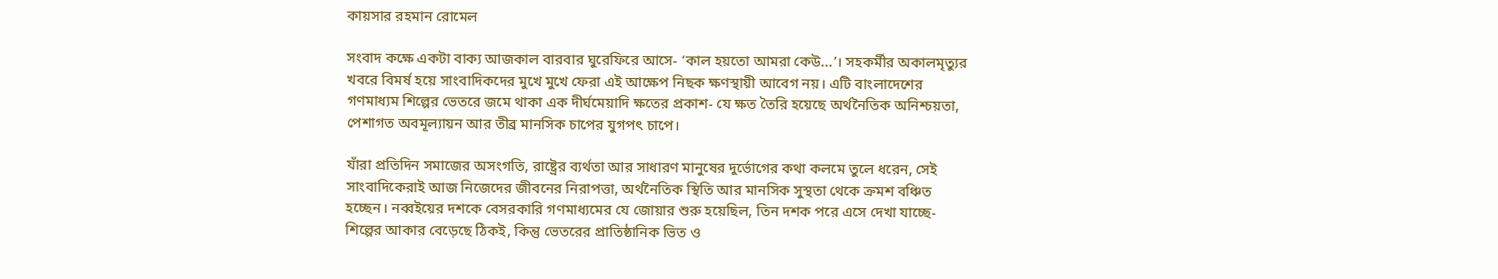কায়সার রহমান রোমেল

সংবাদ কক্ষে একটা বাক্য আজকাল বারবার ঘুরেফিরে আসে- ‘কাল হয়তো আমরা কেউ...’। সহকর্মীর অকালমৃত্যুর খবরে বিমর্ষ হয়ে সাংবাদিকদের মুখে মুখে ফেরা এই আক্ষেপ নিছক ক্ষণস্থায়ী আবেগ নয়। এটি বাংলাদেশের গণমাধ্যম শিল্পের ভেতরে জমে থাকা এক দীর্ঘমেয়াদি ক্ষতের প্রকাশ- যে ক্ষত তৈরি হয়েছে অর্থনৈতিক অনিশ্চয়তা, পেশাগত অবমূল্যায়ন আর তীব্র মানসিক চাপের যুগপৎ চাপে।

যাঁরা প্রতিদিন সমাজের অসংগতি, রাষ্ট্রের ব্যর্থতা আর সাধারণ মানুষের দুর্ভোগের কথা কলমে তুলে ধরেন, সেই সাংবাদিকেরাই আজ নিজেদের জীবনের নিরাপত্তা, অর্থনৈতিক স্থিতি আর মানসিক সুস্থতা থেকে ক্রমশ বঞ্চিত হচ্ছেন। নব্বইয়ের দশকে বেসরকারি গণমাধ্যমের যে জোয়ার শুরু হয়েছিল, তিন দশক পরে এসে দেখা যাচ্ছে- শিল্পের আকার বেড়েছে ঠিকই, কিন্তু ভেতরের প্রাতিষ্ঠানিক ভিত ও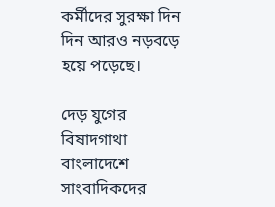কর্মীদের সুরক্ষা দিন দিন আরও নড়বড়ে হয়ে পড়েছে।

দেড় যুগের বিষাদগাথা
বাংলাদেশে সাংবাদিকদের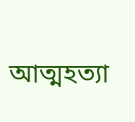আত্মহত্যা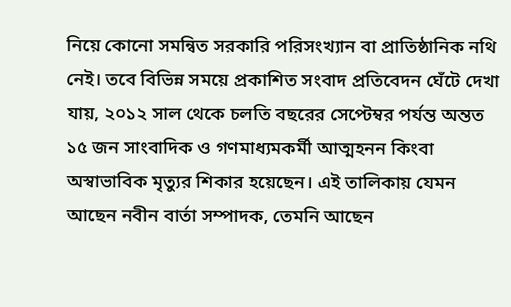নিয়ে কোনো সমন্বিত সরকারি পরিসংখ্যান বা প্রাতিষ্ঠানিক নথি নেই। তবে বিভিন্ন সময়ে প্রকাশিত সংবাদ প্রতিবেদন ঘেঁটে দেখা যায়, ২০১২ সাল থেকে চলতি বছরের সেপ্টেম্বর পর্যন্ত অন্তত ১৫ জন সাংবাদিক ও গণমাধ্যমকর্মী আত্মহনন কিংবা অস্বাভাবিক মৃত্যুর শিকার হয়েছেন। এই তালিকায় যেমন আছেন নবীন বার্তা সম্পাদক, তেমনি আছেন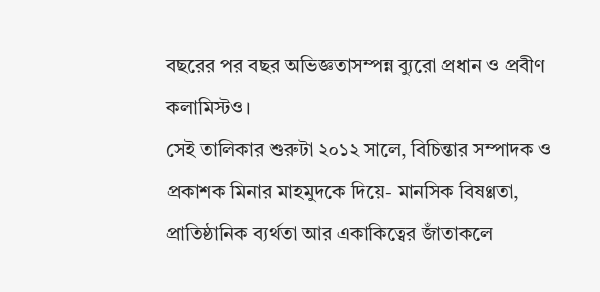বছরের পর বছর অভিজ্ঞতাসম্পন্ন ব্যুরো প্রধান ও প্রবীণ কলামিস্টও।
সেই তালিকার শুরুটা ২০১২ সালে, বিচিন্তার সম্পাদক ও প্রকাশক মিনার মাহমুদকে দিয়ে- মানসিক বিষণ্ণতা, প্রাতিষ্ঠানিক ব্যর্থতা আর একাকিত্বের জাঁতাকলে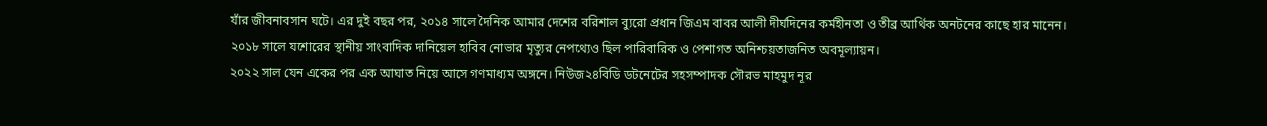যাঁর জীবনাবসান ঘটে। এর দুই বছর পর, ২০১৪ সালে দৈনিক আমার দেশের বরিশাল ব্যুরো প্রধান জিএম বাবর আলী দীর্ঘদিনের কর্মহীনতা ও তীব্র আর্থিক অনটনের কাছে হার মানেন। ২০১৮ সালে যশোরের স্থানীয় সাংবাদিক দানিয়েল হাবিব নোভার মৃত্যুর নেপথ্যেও ছিল পারিবারিক ও পেশাগত অনিশ্চয়তাজনিত অবমূল্যায়ন।
২০২২ সাল যেন একের পর এক আঘাত নিয়ে আসে গণমাধ্যম অঙ্গনে। নিউজ২৪বিডি ডটনেটের সহসম্পাদক সৌরভ মাহমুদ নূর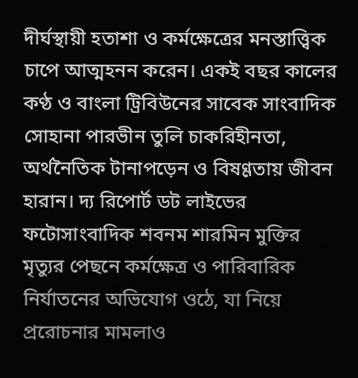দীর্ঘস্থায়ী হতাশা ও কর্মক্ষেত্রের মনস্তাত্ত্বিক চাপে আত্মহনন করেন। একই বছর কালের কণ্ঠ ও বাংলা ট্রিবিউনের সাবেক সাংবাদিক সোহানা পারভীন তুলি চাকরিহীনতা, অর্থনৈতিক টানাপড়েন ও বিষণ্ণতায় জীবন হারান। দ্য রিপোর্ট ডট লাইভের ফটোসাংবাদিক শবনম শারমিন মুক্তির মৃত্যুর পেছনে কর্মক্ষেত্র ও পারিবারিক নির্যাতনের অভিযোগ ওঠে, যা নিয়ে প্ররোচনার মামলাও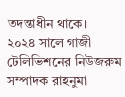তদন্তাধীন থাকে।
২০২৪ সালে গাজী টেলিভিশনের নিউজরুম সম্পাদক রাহনুমা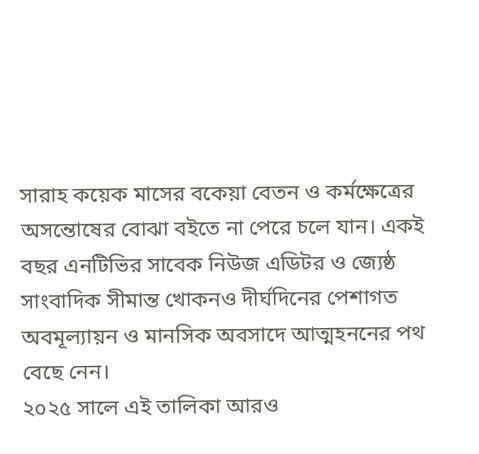সারাহ কয়েক মাসের বকেয়া বেতন ও কর্মক্ষেত্রের অসন্তোষের বোঝা বইতে না পেরে চলে যান। একই বছর এনটিভির সাবেক নিউজ এডিটর ও জ্যেষ্ঠ সাংবাদিক সীমান্ত খোকনও দীর্ঘদিনের পেশাগত অবমূল্যায়ন ও মানসিক অবসাদে আত্মহননের পথ বেছে নেন।
২০২৫ সালে এই তালিকা আরও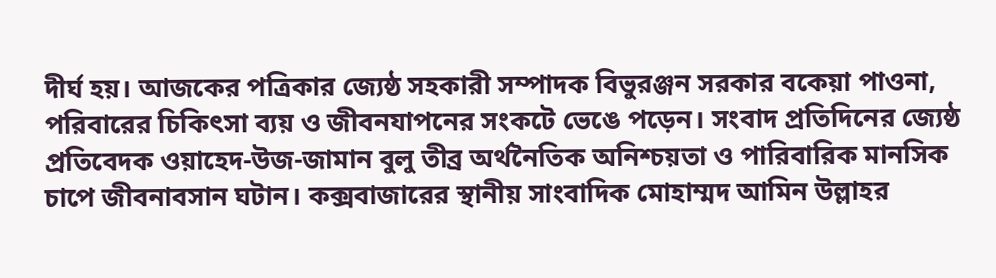দীর্ঘ হয়। আজকের পত্রিকার জ্যেষ্ঠ সহকারী সম্পাদক বিভুরঞ্জন সরকার বকেয়া পাওনা, পরিবারের চিকিৎসা ব্যয় ও জীবনযাপনের সংকটে ভেঙে পড়েন। সংবাদ প্রতিদিনের জ্যেষ্ঠ প্রতিবেদক ওয়াহেদ-উজ-জামান বুলু তীব্র অর্থনৈতিক অনিশ্চয়তা ও পারিবারিক মানসিক চাপে জীবনাবসান ঘটান। কক্সবাজারের স্থানীয় সাংবাদিক মোহাম্মদ আমিন উল্লাহর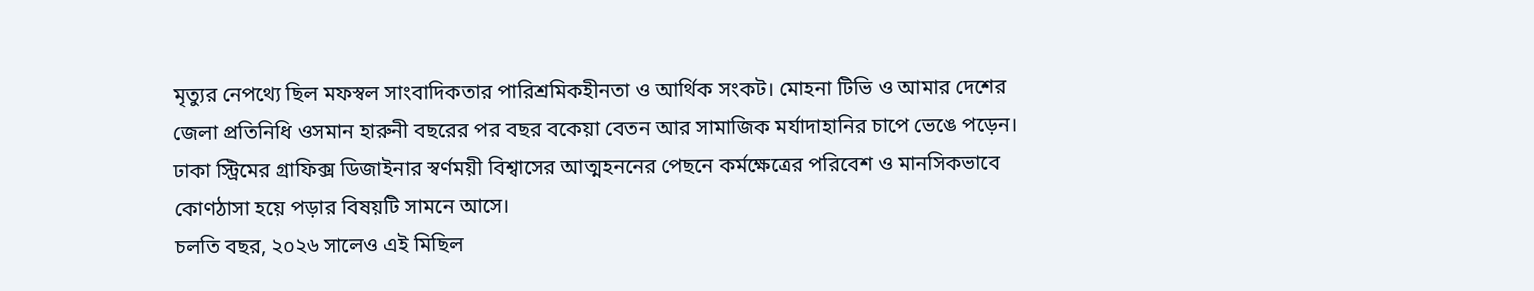মৃত্যুর নেপথ্যে ছিল মফস্বল সাংবাদিকতার পারিশ্রমিকহীনতা ও আর্থিক সংকট। মোহনা টিভি ও আমার দেশের জেলা প্রতিনিধি ওসমান হারুনী বছরের পর বছর বকেয়া বেতন আর সামাজিক মর্যাদাহানির চাপে ভেঙে পড়েন। ঢাকা স্ট্রিমের গ্রাফিক্স ডিজাইনার স্বর্ণময়ী বিশ্বাসের আত্মহননের পেছনে কর্মক্ষেত্রের পরিবেশ ও মানসিকভাবে কোণঠাসা হয়ে পড়ার বিষয়টি সামনে আসে।
চলতি বছর, ২০২৬ সালেও এই মিছিল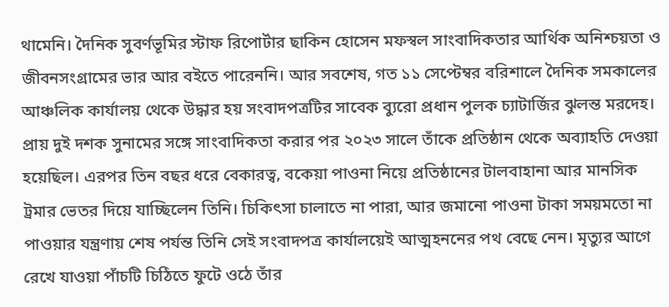থামেনি। দৈনিক সুবর্ণভূমির স্টাফ রিপোর্টার ছাকিন হোসেন মফস্বল সাংবাদিকতার আর্থিক অনিশ্চয়তা ও জীবনসংগ্রামের ভার আর বইতে পারেননি। আর সবশেষ, গত ১১ সেপ্টেম্বর বরিশালে দৈনিক সমকালের আঞ্চলিক কার্যালয় থেকে উদ্ধার হয় সংবাদপত্রটির সাবেক ব্যুরো প্রধান পুলক চ্যাটার্জির ঝুলন্ত মরদেহ। প্রায় দুই দশক সুনামের সঙ্গে সাংবাদিকতা করার পর ২০২৩ সালে তাঁকে প্রতিষ্ঠান থেকে অব্যাহতি দেওয়া হয়েছিল। এরপর তিন বছর ধরে বেকারত্ব, বকেয়া পাওনা নিয়ে প্রতিষ্ঠানের টালবাহানা আর মানসিক ট্রমার ভেতর দিয়ে যাচ্ছিলেন তিনি। চিকিৎসা চালাতে না পারা, আর জমানো পাওনা টাকা সময়মতো না পাওয়ার যন্ত্রণায় শেষ পর্যন্ত তিনি সেই সংবাদপত্র কার্যালয়েই আত্মহননের পথ বেছে নেন। মৃত্যুর আগে রেখে যাওয়া পাঁচটি চিঠিতে ফুটে ওঠে তাঁর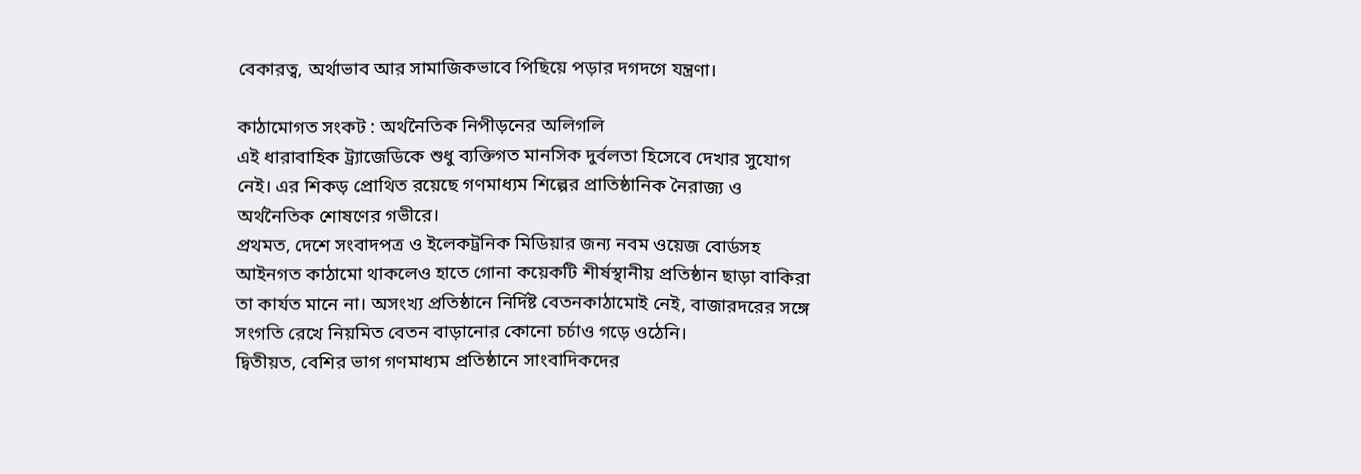বেকারত্ব, অর্থাভাব আর সামাজিকভাবে পিছিয়ে পড়ার দগদগে যন্ত্রণা।

কাঠামোগত সংকট : অর্থনৈতিক নিপীড়নের অলিগলি
এই ধারাবাহিক ট্র্যাজেডিকে শুধু ব্যক্তিগত মানসিক দুর্বলতা হিসেবে দেখার সুযোগ নেই। এর শিকড় প্রোথিত রয়েছে গণমাধ্যম শিল্পের প্রাতিষ্ঠানিক নৈরাজ্য ও অর্থনৈতিক শোষণের গভীরে।
প্রথমত, দেশে সংবাদপত্র ও ইলেকট্রনিক মিডিয়ার জন্য নবম ওয়েজ বোর্ডসহ আইনগত কাঠামো থাকলেও হাতে গোনা কয়েকটি শীর্ষস্থানীয় প্রতিষ্ঠান ছাড়া বাকিরা তা কার্যত মানে না। অসংখ্য প্রতিষ্ঠানে নির্দিষ্ট বেতনকাঠামোই নেই, বাজারদরের সঙ্গে সংগতি রেখে নিয়মিত বেতন বাড়ানোর কোনো চর্চাও গড়ে ওঠেনি।
দ্বিতীয়ত, বেশির ভাগ গণমাধ্যম প্রতিষ্ঠানে সাংবাদিকদের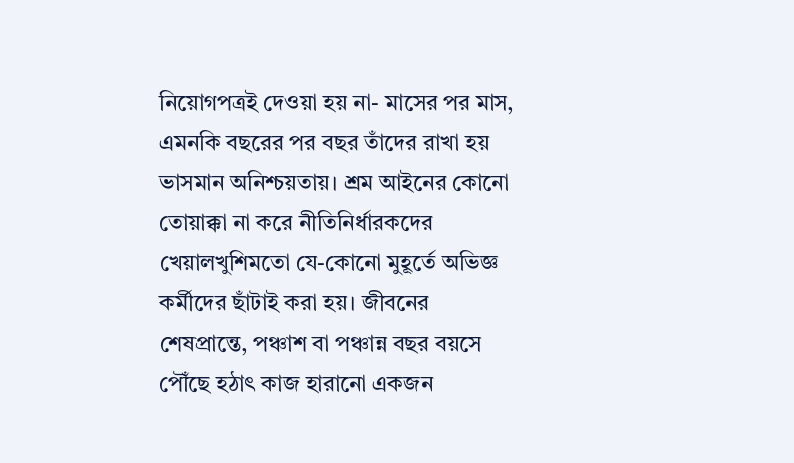নিয়োগপত্রই দেওয়া হয় না- মাসের পর মাস, এমনকি বছরের পর বছর তাঁদের রাখা হয় ভাসমান অনিশ্চয়তায়। শ্রম আইনের কোনো তোয়াক্কা না করে নীতিনির্ধারকদের খেয়ালখুশিমতো যে-কোনো মুহূর্তে অভিজ্ঞ কর্মীদের ছাঁটাই করা হয়। জীবনের শেষপ্রান্তে, পঞ্চাশ বা পঞ্চান্ন বছর বয়সে পৌঁছে হঠাৎ কাজ হারানো একজন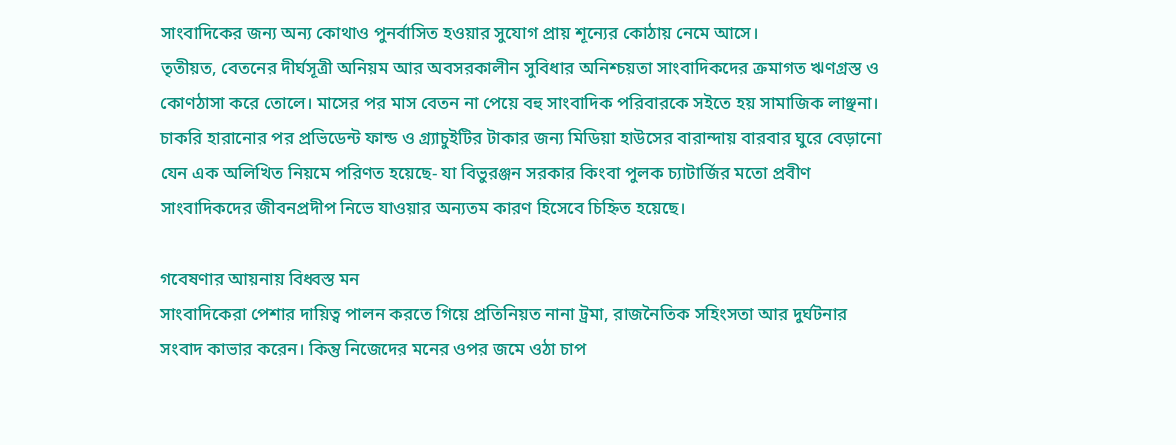সাংবাদিকের জন্য অন্য কোথাও পুনর্বাসিত হওয়ার সুযোগ প্রায় শূন্যের কোঠায় নেমে আসে।
তৃতীয়ত, বেতনের দীর্ঘসূত্রী অনিয়ম আর অবসরকালীন সুবিধার অনিশ্চয়তা সাংবাদিকদের ক্রমাগত ঋণগ্রস্ত ও কোণঠাসা করে তোলে। মাসের পর মাস বেতন না পেয়ে বহু সাংবাদিক পরিবারকে সইতে হয় সামাজিক লাঞ্ছনা। চাকরি হারানোর পর প্রভিডেন্ট ফান্ড ও গ্র্যাচুইটির টাকার জন্য মিডিয়া হাউসের বারান্দায় বারবার ঘুরে বেড়ানো যেন এক অলিখিত নিয়মে পরিণত হয়েছে- যা বিভুরঞ্জন সরকার কিংবা পুলক চ্যাটার্জির মতো প্রবীণ সাংবাদিকদের জীবনপ্রদীপ নিভে যাওয়ার অন্যতম কারণ হিসেবে চিহ্নিত হয়েছে।

গবেষণার আয়নায় বিধ্বস্ত মন
সাংবাদিকেরা পেশার দায়িত্ব পালন করতে গিয়ে প্রতিনিয়ত নানা ট্রমা, রাজনৈতিক সহিংসতা আর দুর্ঘটনার সংবাদ কাভার করেন। কিন্তু নিজেদের মনের ওপর জমে ওঠা চাপ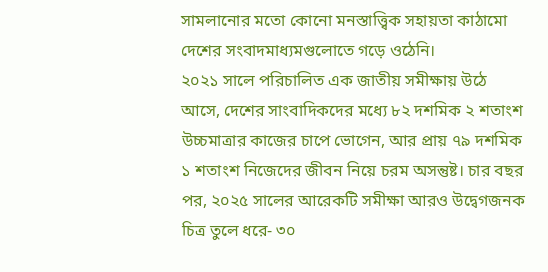সামলানোর মতো কোনো মনস্তাত্ত্বিক সহায়তা কাঠামো দেশের সংবাদমাধ্যমগুলোতে গড়ে ওঠেনি।
২০২১ সালে পরিচালিত এক জাতীয় সমীক্ষায় উঠে আসে, দেশের সাংবাদিকদের মধ্যে ৮২ দশমিক ২ শতাংশ উচ্চমাত্রার কাজের চাপে ভোগেন, আর প্রায় ৭৯ দশমিক ১ শতাংশ নিজেদের জীবন নিয়ে চরম অসন্তুষ্ট। চার বছর পর, ২০২৫ সালের আরেকটি সমীক্ষা আরও উদ্বেগজনক চিত্র তুলে ধরে- ৩০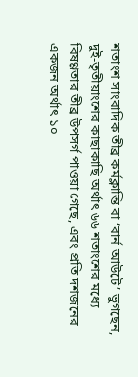শতাংশ সাংবাদিক তীব্র কর্মক্লান্তি বা ‘বার্ন আউটে’ ভুগছেন, দুই-তৃতীয়াংশের কাছাকাছি অর্থাৎ ৬৬ শতাংশের মধ্যে বিষণ্ণতার তীব্র উপসর্গ পাওয়া গেছে, এবং প্রতি দশজনের একজন অর্থাৎ ১০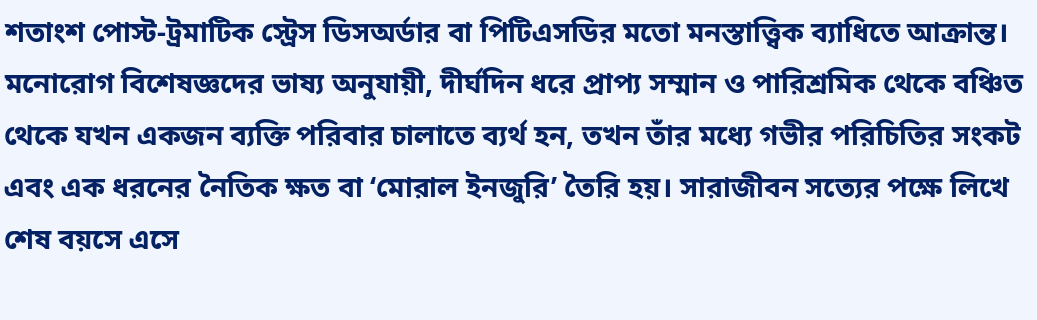শতাংশ পোস্ট-ট্রমাটিক স্ট্রেস ডিসঅর্ডার বা পিটিএসডির মতো মনস্তাত্ত্বিক ব্যাধিতে আক্রান্ত।
মনোরোগ বিশেষজ্ঞদের ভাষ্য অনুযায়ী, দীর্ঘদিন ধরে প্রাপ্য সম্মান ও পারিশ্রমিক থেকে বঞ্চিত থেকে যখন একজন ব্যক্তি পরিবার চালাতে ব্যর্থ হন, তখন তাঁর মধ্যে গভীর পরিচিতির সংকট এবং এক ধরনের নৈতিক ক্ষত বা ‘মোরাল ইনজুরি’ তৈরি হয়। সারাজীবন সত্যের পক্ষে লিখে শেষ বয়সে এসে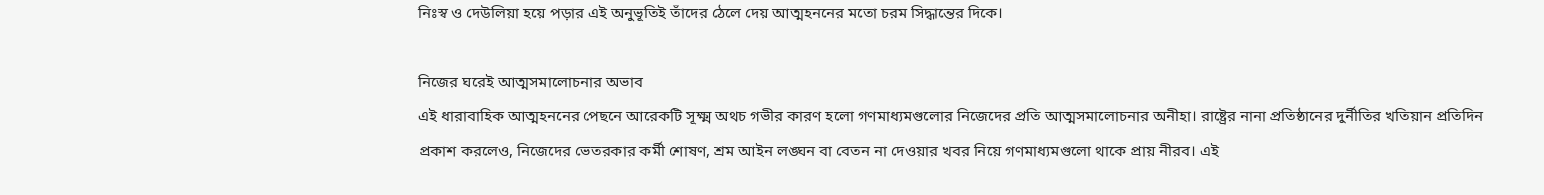নিঃস্ব ও দেউলিয়া হয়ে পড়ার এই অনুভূতিই তাঁদের ঠেলে দেয় আত্মহননের মতো চরম সিদ্ধান্তের দিকে।

নিজের ঘরেই আত্মসমালোচনার অভাব
এই ধারাবাহিক আত্মহননের পেছনে আরেকটি সূক্ষ্ম অথচ গভীর কারণ হলো গণমাধ্যমগুলোর নিজেদের প্রতি আত্মসমালোচনার অনীহা। রাষ্ট্রের নানা প্রতিষ্ঠানের দুর্নীতির খতিয়ান প্রতিদিন প্রকাশ করলেও, নিজেদের ভেতরকার কর্মী শোষণ, শ্রম আইন লঙ্ঘন বা বেতন না দেওয়ার খবর নিয়ে গণমাধ্যমগুলো থাকে প্রায় নীরব। এই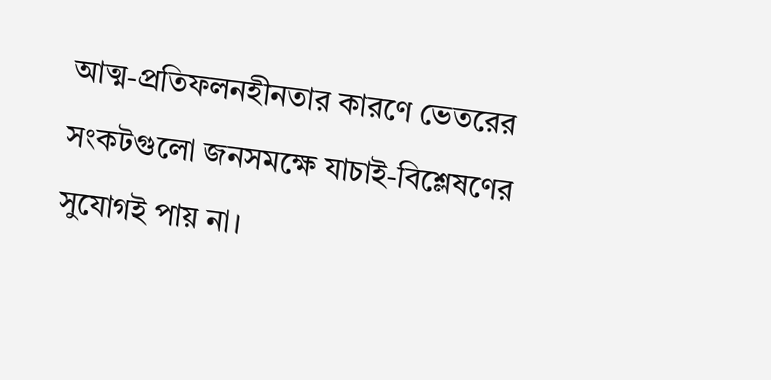আত্ম-প্রতিফলনহীনতার কারণে ভেতরের সংকটগুলো জনসমক্ষে যাচাই-বিশ্লেষণের সুযোগই পায় না।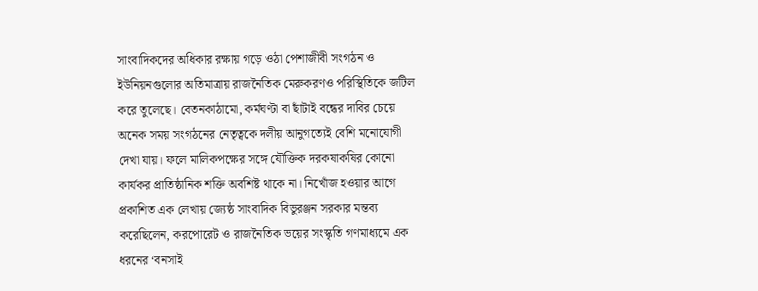সাংবাদিকদের অধিকার রক্ষায় গড়ে ওঠা পেশাজীবী সংগঠন ও ইউনিয়নগুলোর অতিমাত্রায় রাজনৈতিক মেরুকরণও পরিস্থিতিকে জটিল করে তুলেছে। বেতনকাঠামো, কর্মঘণ্টা বা ছাঁটাই বন্ধের দাবির চেয়ে অনেক সময় সংগঠনের নেতৃত্বকে দলীয় আনুগত্যেই বেশি মনোযোগী দেখা যায়। ফলে মালিকপক্ষের সঙ্গে যৌক্তিক দরকষাকষির কোনো কার্যকর প্রাতিষ্ঠানিক শক্তি অবশিষ্ট থাকে না। নিখোঁজ হওয়ার আগে প্রকাশিত এক লেখায় জ্যেষ্ঠ সাংবাদিক বিভুরঞ্জন সরকার মন্তব্য করেছিলেন, করপোরেট ও রাজনৈতিক ভয়ের সংস্কৃতি গণমাধ্যমে এক ধরনের ‘বনসাই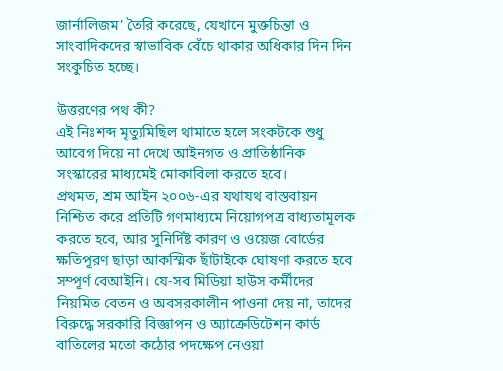জার্নালিজম’ তৈরি করেছে, যেখানে মুক্তচিন্তা ও সাংবাদিকদের স্বাভাবিক বেঁচে থাকার অধিকার দিন দিন সংকুচিত হচ্ছে।

উত্তরণের পথ কী?
এই নিঃশব্দ মৃত্যুমিছিল থামাতে হলে সংকটকে শুধু আবেগ দিয়ে না দেখে আইনগত ও প্রাতিষ্ঠানিক সংস্কারের মাধ্যমেই মোকাবিলা করতে হবে।
প্রথমত, শ্রম আইন ২০০৬-এর যথাযথ বাস্তবায়ন নিশ্চিত করে প্রতিটি গণমাধ্যমে নিয়োগপত্র বাধ্যতামূলক করতে হবে, আর সুনির্দিষ্ট কারণ ও ওয়েজ বোর্ডের ক্ষতিপূরণ ছাড়া আকস্মিক ছাঁটাইকে ঘোষণা করতে হবে সম্পূর্ণ বেআইনি। যে-সব মিডিয়া হাউস কর্মীদের নিয়মিত বেতন ও অবসরকালীন পাওনা দেয় না, তাদের বিরুদ্ধে সরকারি বিজ্ঞাপন ও অ্যাক্রেডিটেশন কার্ড বাতিলের মতো কঠোর পদক্ষেপ নেওয়া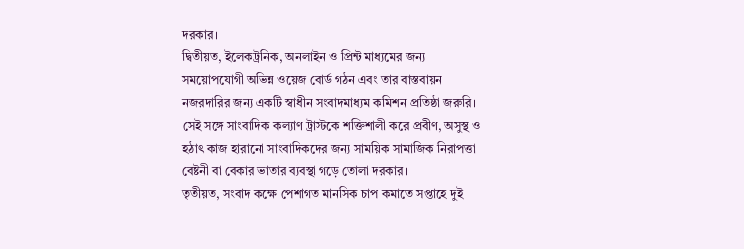দরকার।
দ্বিতীয়ত, ইলেকট্রনিক, অনলাইন ও প্রিন্ট মাধ্যমের জন্য সময়োপযোগী অভিন্ন ওয়েজ বোর্ড গঠন এবং তার বাস্তবায়ন নজরদারির জন্য একটি স্বাধীন সংবাদমাধ্যম কমিশন প্রতিষ্ঠা জরুরি। সেই সঙ্গে সাংবাদিক কল্যাণ ট্রাস্টকে শক্তিশালী করে প্রবীণ, অসুস্থ ও হঠাৎ কাজ হারানো সাংবাদিকদের জন্য সাময়িক সামাজিক নিরাপত্তা বেষ্টনী বা বেকার ভাতার ব্যবস্থা গড়ে তোলা দরকার।
তৃতীয়ত, সংবাদ কক্ষে পেশাগত মানসিক চাপ কমাতে সপ্তাহে দুই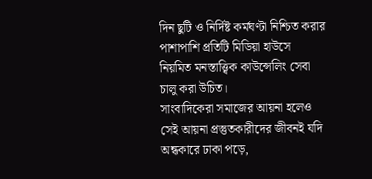দিন ছুটি ও নির্দিষ্ট কর্মঘণ্টা নিশ্চিত করার পাশাপাশি প্রতিটি মিডিয়া হাউসে নিয়মিত মনস্তাত্ত্বিক কাউন্সেলিং সেবা চালু করা উচিত।
সাংবাদিকেরা সমাজের আয়না হলেও সেই আয়না প্রস্তুতকারীদের জীবনই যদি অন্ধকারে ঢাকা পড়ে,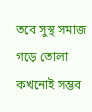তবে সুস্থ সমাজ গড়ে তোলা কখনোই সম্ভব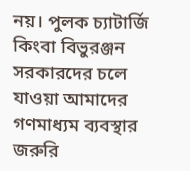নয়। পুলক চ্যাটার্জি কিংবা বিভুরঞ্জন সরকারদের চলে যাওয়া আমাদের গণমাধ্যম ব্যবস্থার জরুরি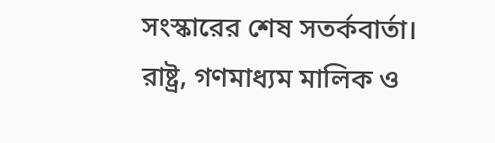সংস্কারের শেষ সতর্কবার্তা। রাষ্ট্র, গণমাধ্যম মালিক ও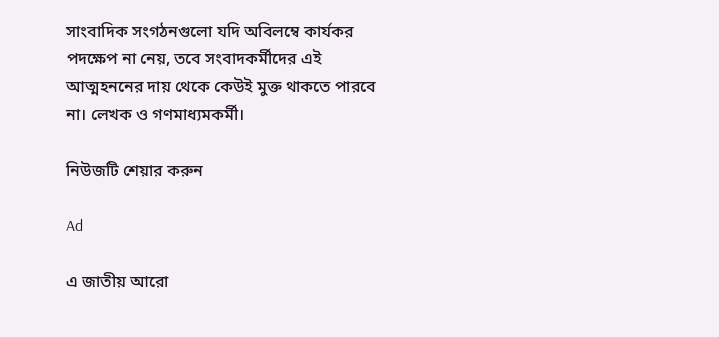সাংবাদিক সংগঠনগুলো যদি অবিলম্বে কার্যকর পদক্ষেপ না নেয়, তবে সংবাদকর্মীদের এই আত্মহননের দায় থেকে কেউই মুক্ত থাকতে পারবে না। লেখক ও গণমাধ্যমকর্মী।

নিউজটি শেয়ার করুন

Ad

এ জাতীয় আরো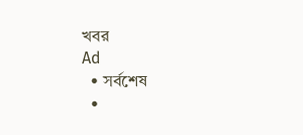খবর
Ad
  • সর্বশেষ
  •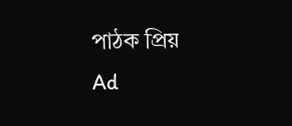পাঠক প্রিয়
Ad